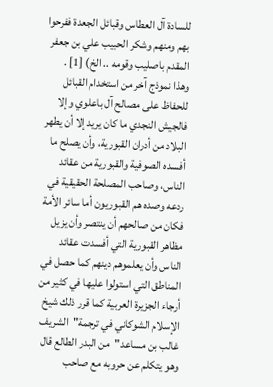للسادة آل العطاس وقبائل الجعدة ففرحوا بهم ومنهم وشكر الحبيب علي بن جعفر المقدم باصليب وقومه .. الخ) [1] .
وهذا نموذج آخر من استخدام القبائل للحفاظ على مصالح آل باعلوي وإلا فالجيش النجدي ما كان يريد إلا أن يطهر البلاد من أدران القبورية، وأن يصلح ما أفسده الصوفية والقبورية من عقائد الناس، وصاحب المصلحة الحقيقية في ردعه وصده هم القبوريون أما سائر الأمة فكان من صالحهم أن ينتصر وأن يزيل مظاهر القبورية التي أفسدت عقائد الناس وأن يعلموهم دينهم كما حصل في المناطق التي استولوا عليها في كثير من أرجاء الجزيرة العربية كما قرر ذلك شيخ الإسلام الشوكاني في ترجمة"الشريف غالب بن مساعد"من البدر الطالع قال وهو يتكلم عن حروبه مع صاحب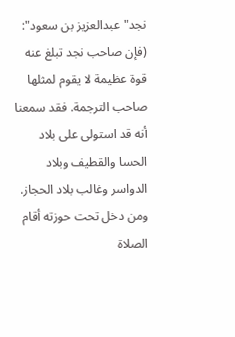نجد"عبدالعزيز بن سعود": (فإن صاحب نجد تبلغ عنه قوة عظيمة لا يقوم لمثلها صاحب الترجمة. فقد سمعنا أنه قد استولى على بلاد الحسا والقطيف وبلاد الدواسر وغالب بلاد الحجاز. ومن دخل تحت حوزته أقام الصلاة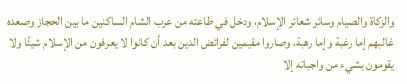والزكاة والصيام وسائر شعائر الإسلام، ودخل في طاعته من عرب الشام الساكنين ما بين الحجاز وصعده غالبهم إما رغبة وإما رهبة، وصاروا مقيمين لفرائض الدين بعد أن كانوا لا يعرفون من الإسلام شيئًا ولا يقومون بشيء من واجباته إلا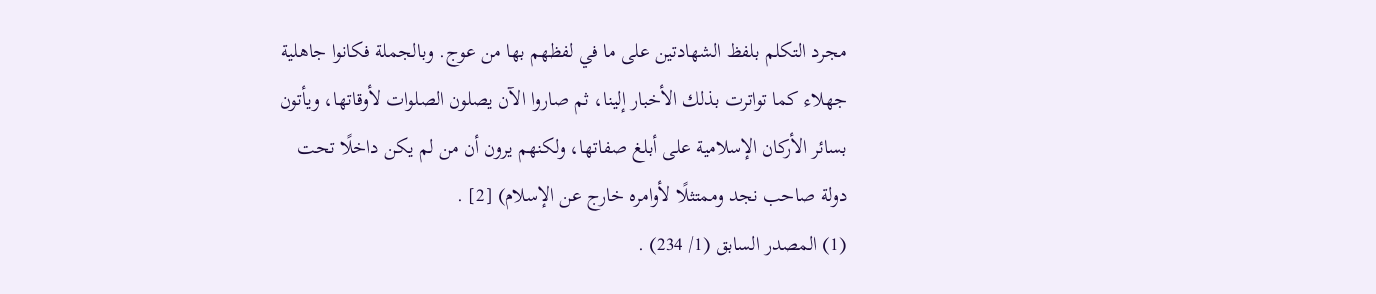مجرد التكلم بلفظ الشهادتين على ما في لفظهم بها من عوج. وبالجملة فكانوا جاهلية جهلاء كما تواترت بذلك الأخبار إلينا، ثم صاروا الآن يصلون الصلوات لأوقاتها، ويأتون بسائر الأركان الإسلامية على أبلغ صفاتها، ولكنهم يرون أن من لم يكن داخلًا تحت دولة صاحب نجد وممتثلًا لأوامره خارج عن الإسلام) [2] .
(1) المصدر السابق (1/ 234) .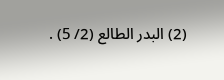(2) البدر الطالع (2/ 5) .